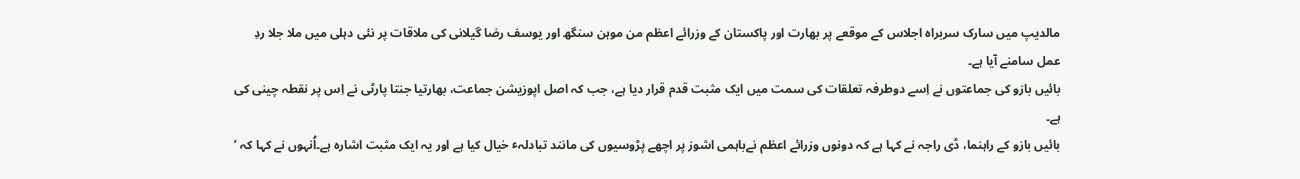مالدیپ میں سارک سربراہ اجلاس کے موقعے پر بھارت اور پاکستان کے وزرائے اعظم من موہن سنگھ اور یوسف رضا گیلانی کی ملاقات پر نئی دہلی میں ملا جلا ردِ عمل سامنے آیا ہے۔
بائیں بازو کی جماعتوں نے اِسے دوطرفہ تعلقات کی سمت میں ایک مثبت قدم قرار دیا ہے، جب کہ اصل اپوزیشن جماعت، بھارتیا جنتا پارٹی نے اِس پر نقطہ چینی کی ہے۔
بائیں بازو کے راہنما، ڈی راجہ نے کہا ہے کہ دونوں وزرائے اعظم نےباہمی اشوز پر اچھے پڑوسیوں کی مانند تبادلہٴ خیال کیا ہے اور یہ ایک مثبت اشارہ ہے۔اُنہوں نے کہا کہ ’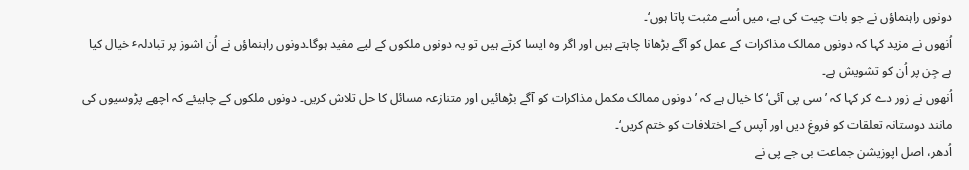دونوں راہنماؤں نے جو بات چیت کی ہے، میں اُسے مثبت پاتا ہوں‘۔
اُنھوں نے مزید کہا کہ دونوں ممالک مذاکرات کے عمل کو آگے بڑھانا چاہتے ہیں اور اگر وہ ایسا کرتے ہیں تو یہ دونوں ملکوں کے لیے مفید ہوگا۔دونوں راہنماؤں نے اُن اشوز پر تبادلہٴ خیال کیا ہے جِن پر اُن کو تشویش ہے۔
اُنھوں نے زور دے کر کہا کہ ’سی پی آئی‘ کا خیال ہے کہ ’دونوں ممالک مکمل مذاکرات کو آگے بڑھائیں اور متنازعہ مسائل کا حل تلاش کریں۔ دونوں ملکوں کے چاہیئے کہ اچھے پڑوسیوں کی مانند دوستانہ تعلقات کو فروغ دیں اور آپس کے اختلافات کو ختم کریں‘۔
اُدھر، اصل اپوزیشن جماعت بی جے پی نے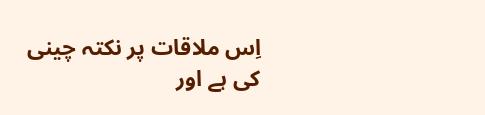اِس ملاقات پر نکتہ چینی کی ہے اور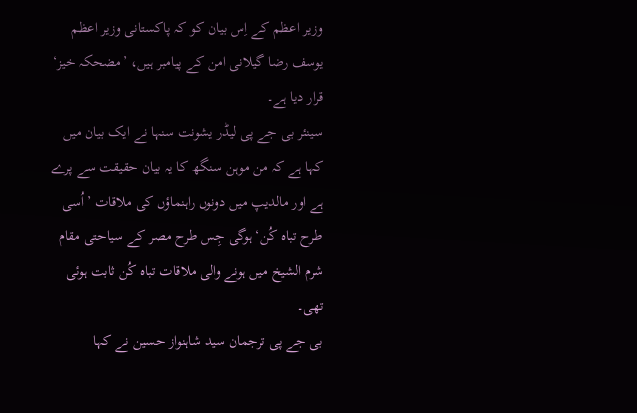وزیر اعظم کے اِس بیان کو کہ پاکستانی وزیر اعظم یوسف رضا گیلانی امن کے پیامبر ہیں، ’مضحکہ خیز‘ قرار دیا ہے۔
سینئر بی جے پی لیڈر یشونت سنہا نے ایک بیان میں کہا ہے کہ من موہن سنگھ کا یہ بیان حقیقت سے پرے ہے اور مالدیپ میں دونوں راہنماؤں کی ملاقات ’اُسی طرح تباہ کُن‘ ہوگی جِس طرح مصر کے سیاحتی مقام شرم الشیخ میں ہونے والی ملاقات تباہ کُن ثابت ہوئی تھی۔
بی جے پی ترجمان سید شاہنواز حسین نے کہا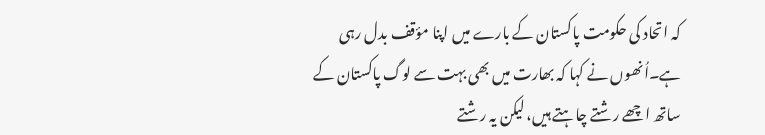کہ اتحاد کی حکومت پاکستان کے بارے میں اپنا مؤقف بدل رہی ہے۔اُنھوں نے کہا کہ بھارت میں بھی بہت سے لوگ پاکستان کے ساتھ اچھے رشتے چاہتے ہیں، لیکن یہ رشتے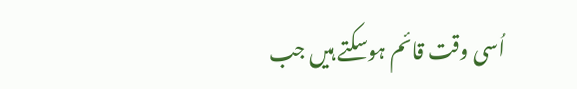اُسی وقت قائم ہوسکتے ہیں جب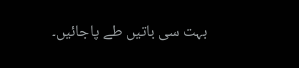بہت سی باتیں طے پاجائیں۔